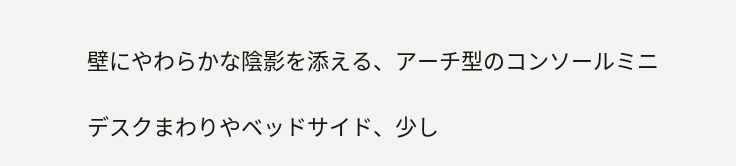壁にやわらかな陰影を添える、アーチ型のコンソールミニ

デスクまわりやベッドサイド、少し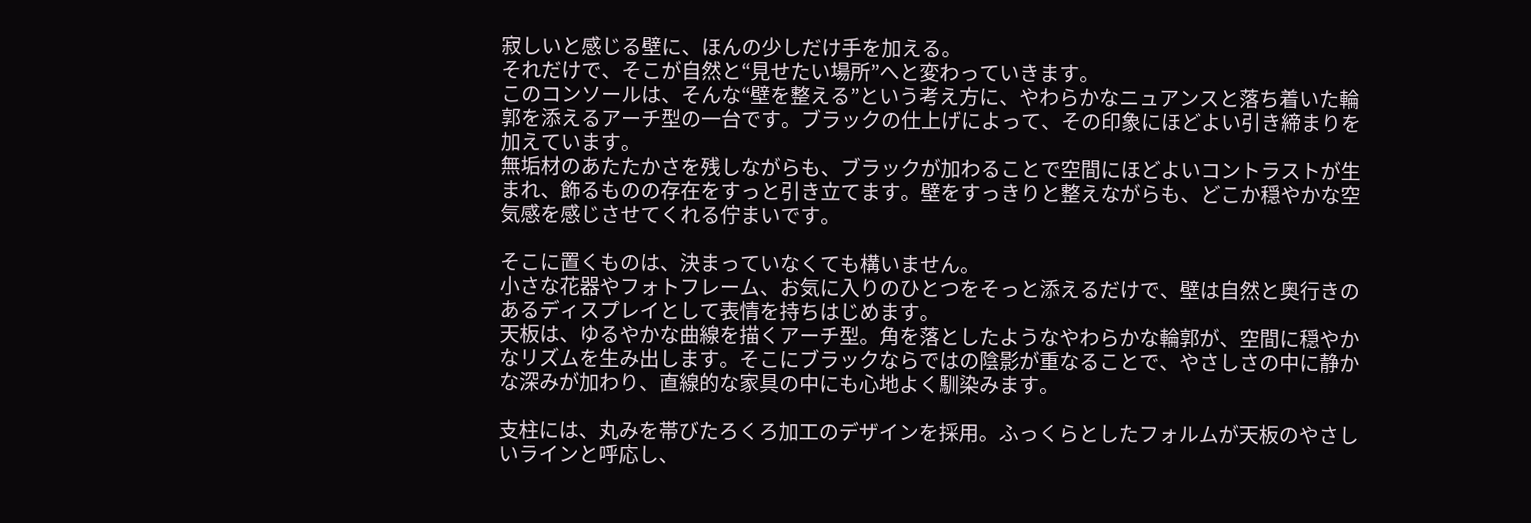寂しいと感じる壁に、ほんの少しだけ手を加える。
それだけで、そこが自然と“見せたい場所”へと変わっていきます。
このコンソールは、そんな“壁を整える”という考え方に、やわらかなニュアンスと落ち着いた輪郭を添えるアーチ型の一台です。ブラックの仕上げによって、その印象にほどよい引き締まりを加えています。
無垢材のあたたかさを残しながらも、ブラックが加わることで空間にほどよいコントラストが生まれ、飾るものの存在をすっと引き立てます。壁をすっきりと整えながらも、どこか穏やかな空気感を感じさせてくれる佇まいです。

そこに置くものは、決まっていなくても構いません。
小さな花器やフォトフレーム、お気に入りのひとつをそっと添えるだけで、壁は自然と奥行きのあるディスプレイとして表情を持ちはじめます。
天板は、ゆるやかな曲線を描くアーチ型。角を落としたようなやわらかな輪郭が、空間に穏やかなリズムを生み出します。そこにブラックならではの陰影が重なることで、やさしさの中に静かな深みが加わり、直線的な家具の中にも心地よく馴染みます。

支柱には、丸みを帯びたろくろ加工のデザインを採用。ふっくらとしたフォルムが天板のやさしいラインと呼応し、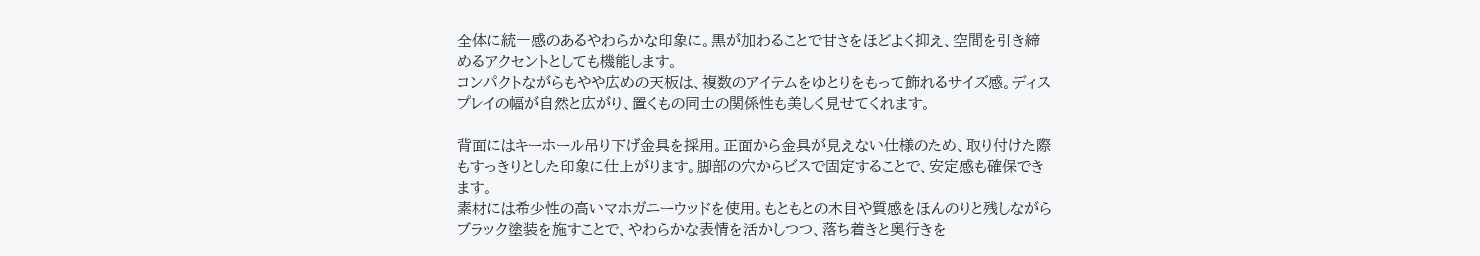全体に統一感のあるやわらかな印象に。黒が加わることで甘さをほどよく抑え、空間を引き締めるアクセントとしても機能します。
コンパクトながらもやや広めの天板は、複数のアイテムをゆとりをもって飾れるサイズ感。ディスプレイの幅が自然と広がり、置くもの同士の関係性も美しく見せてくれます。

背面にはキーホール吊り下げ金具を採用。正面から金具が見えない仕様のため、取り付けた際もすっきりとした印象に仕上がります。脚部の穴からビスで固定することで、安定感も確保できます。
素材には希少性の高いマホガニーウッドを使用。もともとの木目や質感をほんのりと残しながらブラック塗装を施すことで、やわらかな表情を活かしつつ、落ち着きと奥行きを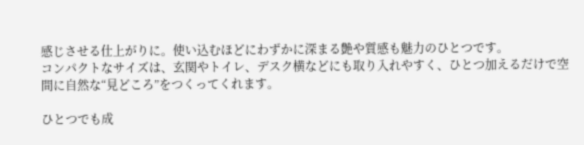感じさせる仕上がりに。使い込むほどにわずかに深まる艶や質感も魅力のひとつです。
コンパクトなサイズは、玄関やトイレ、デスク横などにも取り入れやすく、ひとつ加えるだけで空間に自然な“見どころ”をつくってくれます。

ひとつでも成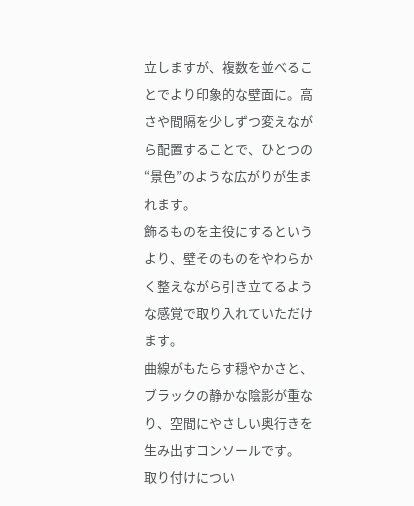立しますが、複数を並べることでより印象的な壁面に。高さや間隔を少しずつ変えながら配置することで、ひとつの“景色”のような広がりが生まれます。
飾るものを主役にするというより、壁そのものをやわらかく整えながら引き立てるような感覚で取り入れていただけます。
曲線がもたらす穏やかさと、ブラックの静かな陰影が重なり、空間にやさしい奥行きを生み出すコンソールです。
取り付けについ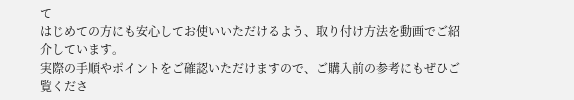て
はじめての方にも安心してお使いいただけるよう、取り付け方法を動画でご紹介しています。
実際の手順やポイントをご確認いただけますので、ご購入前の参考にもぜひご覧くださ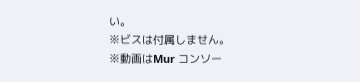い。
※ビスは付属しません。
※動画はMur コンソー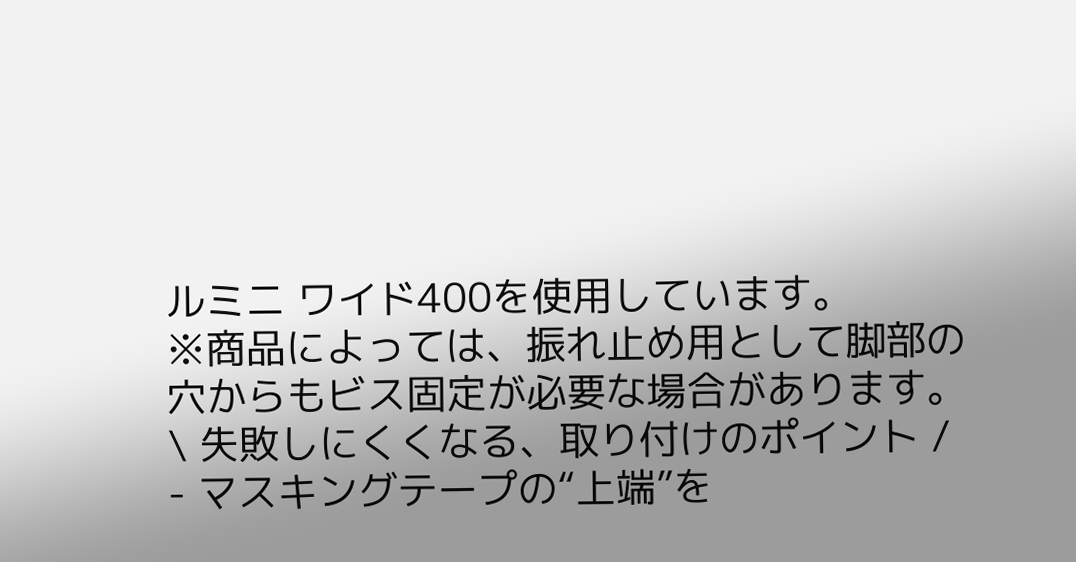ルミニ ワイド400を使用しています。
※商品によっては、振れ止め用として脚部の穴からもビス固定が必要な場合があります。
\ 失敗しにくくなる、取り付けのポイント /
- マスキングテープの“上端”を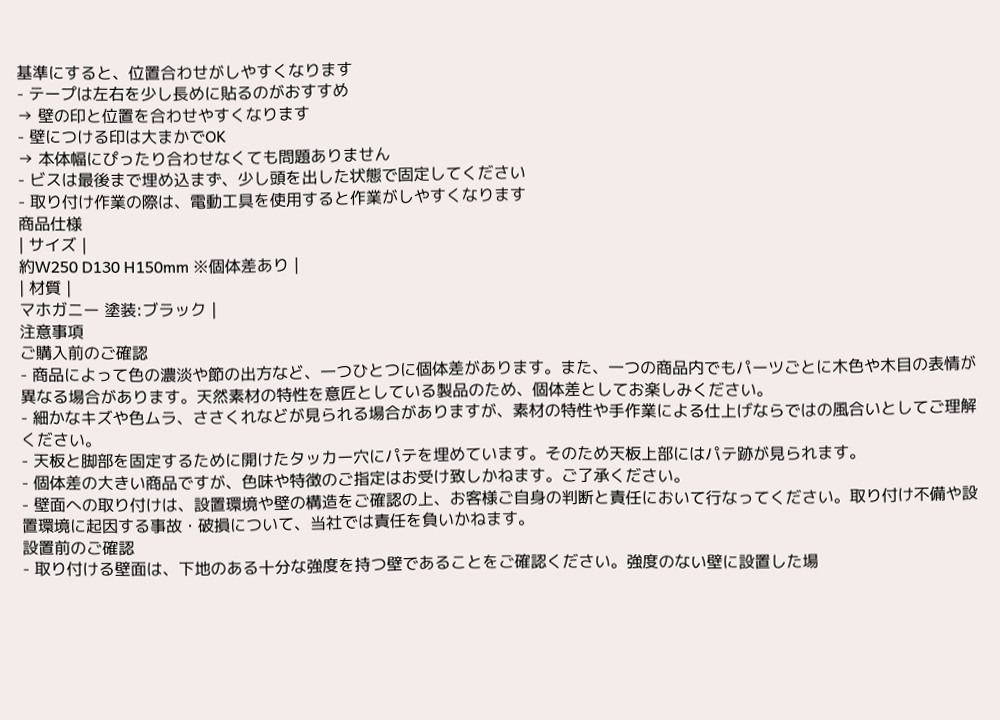基準にすると、位置合わせがしやすくなります
- テープは左右を少し長めに貼るのがおすすめ
→ 壁の印と位置を合わせやすくなります
- 壁につける印は大まかでOK
→ 本体幅にぴったり合わせなくても問題ありません
- ビスは最後まで埋め込まず、少し頭を出した状態で固定してください
- 取り付け作業の際は、電動工具を使用すると作業がしやすくなります
商品仕様
| サイズ |
約W250 D130 H150mm ※個体差あり |
| 材質 |
マホガニー 塗装:ブラック |
注意事項
ご購入前のご確認
- 商品によって色の濃淡や節の出方など、一つひとつに個体差があります。また、一つの商品内でもパーツごとに木色や木目の表情が異なる場合があります。天然素材の特性を意匠としている製品のため、個体差としてお楽しみください。
- 細かなキズや色ムラ、ささくれなどが見られる場合がありますが、素材の特性や手作業による仕上げならではの風合いとしてご理解ください。
- 天板と脚部を固定するために開けたタッカー穴にパテを埋めています。そのため天板上部にはパテ跡が見られます。
- 個体差の大きい商品ですが、色味や特徴のご指定はお受け致しかねます。ご了承ください。
- 壁面への取り付けは、設置環境や壁の構造をご確認の上、お客様ご自身の判断と責任において行なってください。取り付け不備や設置環境に起因する事故・破損について、当社では責任を負いかねます。
設置前のご確認
- 取り付ける壁面は、下地のある十分な強度を持つ壁であることをご確認ください。強度のない壁に設置した場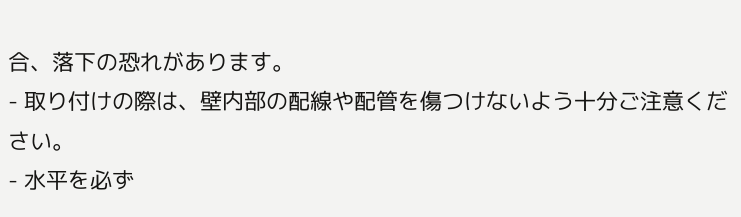合、落下の恐れがあります。
- 取り付けの際は、壁内部の配線や配管を傷つけないよう十分ご注意ください。
- 水平を必ず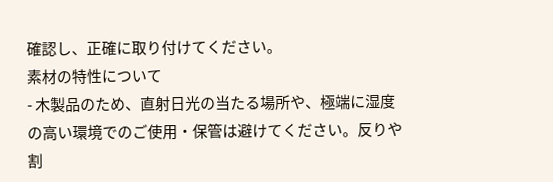確認し、正確に取り付けてください。
素材の特性について
- 木製品のため、直射日光の当たる場所や、極端に湿度の高い環境でのご使用・保管は避けてください。反りや割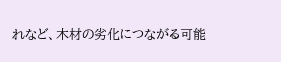れなど、木材の劣化につながる可能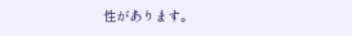性があります。